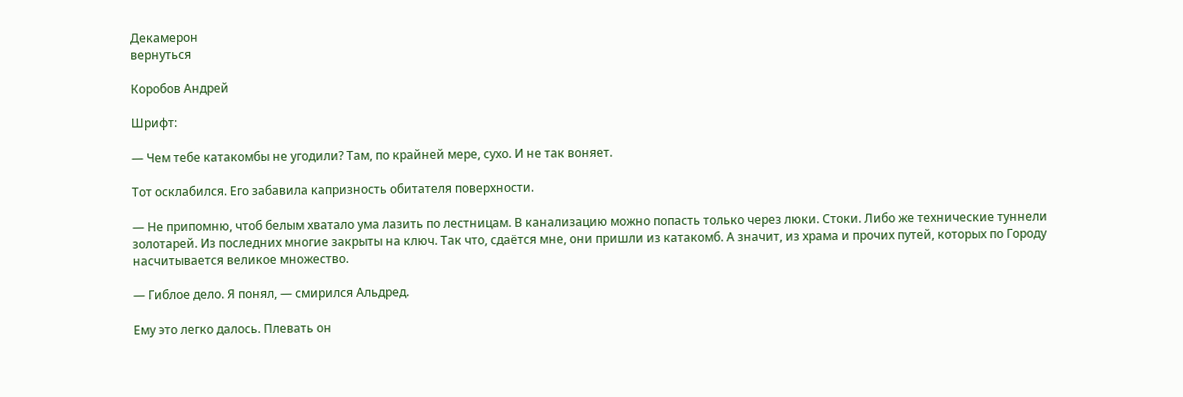Декамерон
вернуться

Коробов Андрей

Шрифт:

— Чем тебе катакомбы не угодили? Там, по крайней мере, сухо. И не так воняет.

Тот осклабился. Его забавила капризность обитателя поверхности.

— Не припомню, чтоб белым хватало ума лазить по лестницам. В канализацию можно попасть только через люки. Стоки. Либо же технические туннели золотарей. Из последних многие закрыты на ключ. Так что, сдаётся мне, они пришли из катакомб. А значит, из храма и прочих путей, которых по Городу насчитывается великое множество.

— Гиблое дело. Я понял, — смирился Альдред.

Ему это легко далось. Плевать он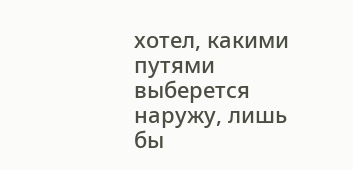хотел, какими путями выберется наружу, лишь бы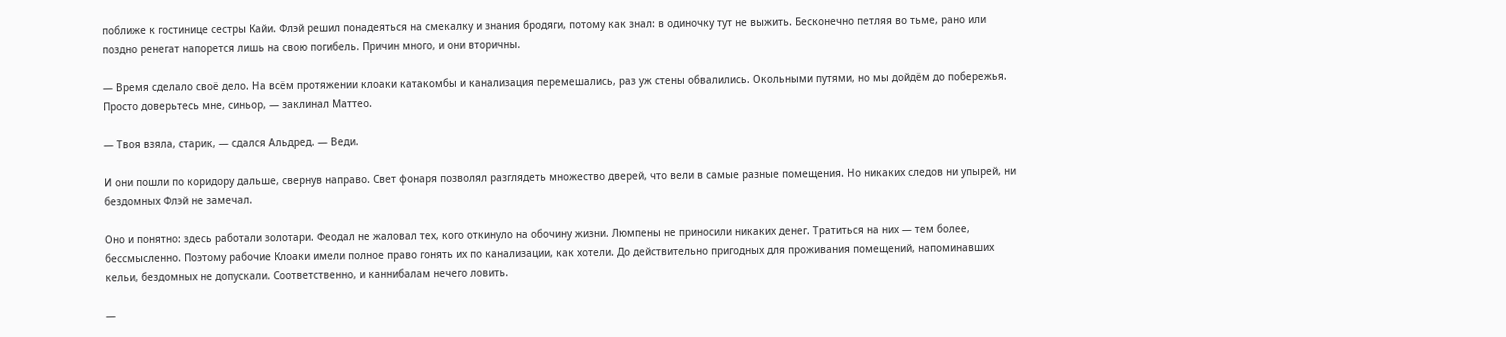поближе к гостинице сестры Кайи. Флэй решил понадеяться на смекалку и знания бродяги, потому как знал: в одиночку тут не выжить. Бесконечно петляя во тьме, рано или поздно ренегат напорется лишь на свою погибель. Причин много, и они вторичны.

— Время сделало своё дело. На всём протяжении клоаки катакомбы и канализация перемешались, раз уж стены обвалились. Окольными путями, но мы дойдём до побережья. Просто доверьтесь мне, синьор, — заклинал Маттео.

— Твоя взяла, старик, — сдался Альдред. — Веди.

И они пошли по коридору дальше, свернув направо. Свет фонаря позволял разглядеть множество дверей, что вели в самые разные помещения. Но никаких следов ни упырей, ни бездомных Флэй не замечал.

Оно и понятно: здесь работали золотари. Феодал не жаловал тех, кого откинуло на обочину жизни. Люмпены не приносили никаких денег. Тратиться на них — тем более, бессмысленно. Поэтому рабочие Клоаки имели полное право гонять их по канализации, как хотели. До действительно пригодных для проживания помещений, напоминавших кельи, бездомных не допускали. Соответственно, и каннибалам нечего ловить.

—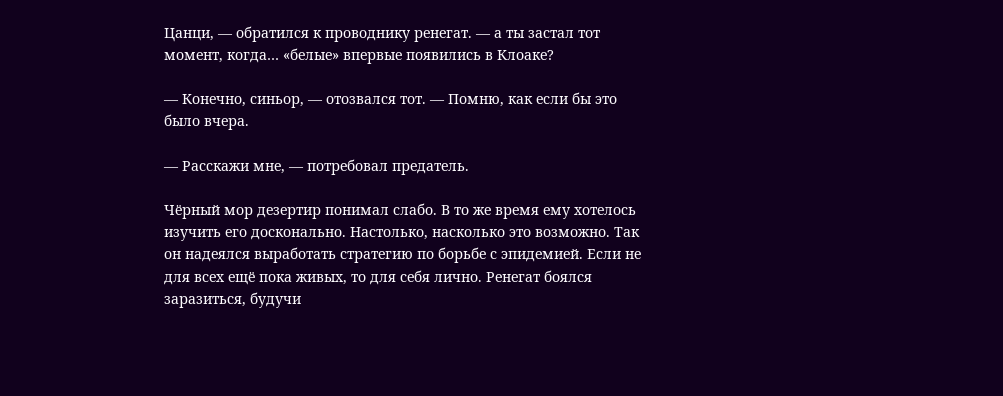Цанци, — обратился к проводнику ренегат. — а ты застал тот момент, когда… «белые» впервые появились в Клоаке?

— Конечно, синьор, — отозвался тот. — Помню, как если бы это было вчера.

— Расскажи мне, — потребовал предатель.

Чёрный мор дезертир понимал слабо. В то же время ему хотелось изучить его досконально. Настолько, насколько это возможно. Так он надеялся выработать стратегию по борьбе с эпидемией. Если не для всех ещё пока живых, то для себя лично. Ренегат боялся заразиться, будучи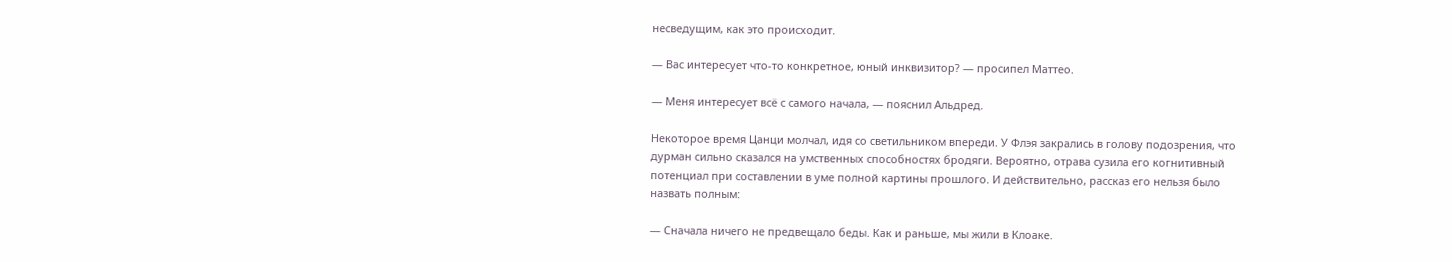несведущим, как это происходит.

— Вас интересует что-то конкретное, юный инквизитор? — просипел Маттео.

— Меня интересует всё с самого начала, — пояснил Альдред.

Некоторое время Цанци молчал, идя со светильником впереди. У Флэя закрались в голову подозрения, что дурман сильно сказался на умственных способностях бродяги. Вероятно, отрава сузила его когнитивный потенциал при составлении в уме полной картины прошлого. И действительно, рассказ его нельзя было назвать полным:

— Сначала ничего не предвещало беды. Как и раньше, мы жили в Клоаке.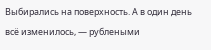Выбирались на поверхность. А в один день всё изменилось, — рублеными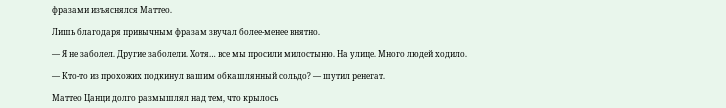фразами изъяснялся Маттео.

Лишь благодаря привычным фразам звучал более-менее внятно.

— Я не заболел. Другие заболели. Хотя… все мы просили милостыню. На улице. Много людей ходило.

— Кто-то из прохожих подкинул вашим обкашлянный сольдо? — шутил ренегат.

Маттео Цанци долго размышлял над тем, что крылось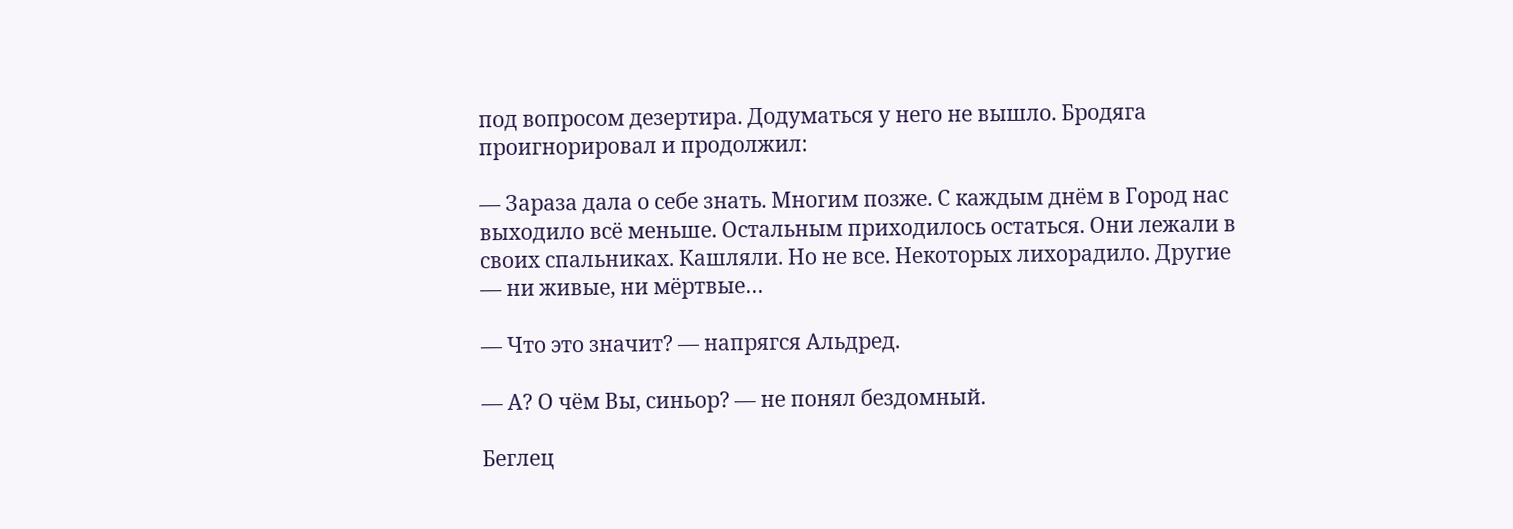под вопросом дезертира. Додуматься у него не вышло. Бродяга проигнорировал и продолжил:

— Зараза дала о себе знать. Многим позже. С каждым днём в Город нас выходило всё меньше. Остальным приходилось остаться. Они лежали в своих спальниках. Кашляли. Но не все. Некоторых лихорадило. Другие — ни живые, ни мёртвые…

— Что это значит? — напрягся Альдред.

— А? О чём Вы, синьор? — не понял бездомный.

Беглец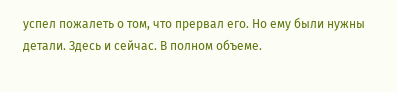успел пожалеть о том, что прервал его. Но ему были нужны детали. Здесь и сейчас. В полном объеме.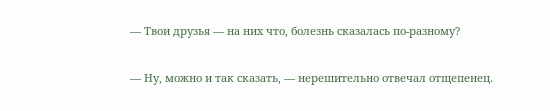— Твои друзья — на них что, болезнь сказалась по-разному?

— Ну, можно и так сказать, — нерешительно отвечал отщепенец.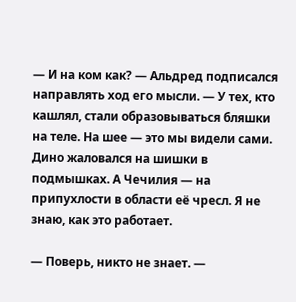— И на ком как? — Альдред подписался направлять ход его мысли. — У тех, кто кашлял, стали образовываться бляшки на теле. На шее — это мы видели сами. Дино жаловался на шишки в подмышках. А Чечилия — на припухлости в области её чресл. Я не знаю, как это работает.

— Поверь, никто не знает. —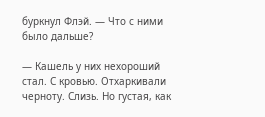буркнул Флэй. — Что с ними было дальше?

— Кашель у них нехороший стал. С кровью. Отхаркивали черноту. Слизь. Но густая, как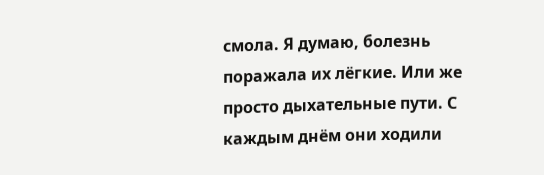смола. Я думаю, болезнь поражала их лёгкие. Или же просто дыхательные пути. С каждым днём они ходили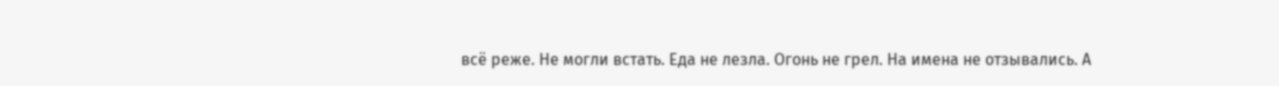всё реже. Не могли встать. Еда не лезла. Огонь не грел. На имена не отзывались. А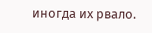иногда их рвало.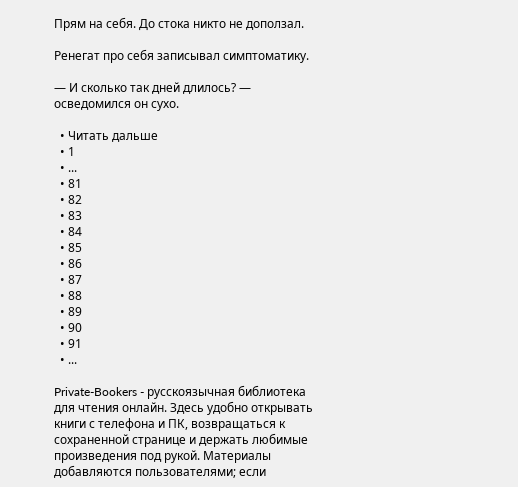Прям на себя. До стока никто не доползал.

Ренегат про себя записывал симптоматику.

— И сколько так дней длилось? — осведомился он сухо.

  • Читать дальше
  • 1
  • ...
  • 81
  • 82
  • 83
  • 84
  • 85
  • 86
  • 87
  • 88
  • 89
  • 90
  • 91
  • ...

Private-Bookers - русскоязычная библиотека для чтения онлайн. Здесь удобно открывать книги с телефона и ПК, возвращаться к сохраненной странице и держать любимые произведения под рукой. Материалы добавляются пользователями; если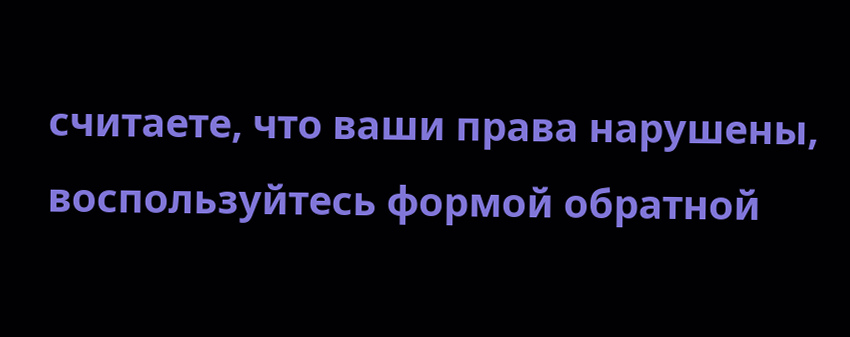считаете, что ваши права нарушены, воспользуйтесь формой обратной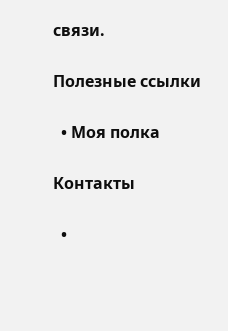связи.

Полезные ссылки

  • Моя полка

Контакты

  •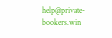help@private-bookers.win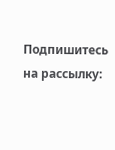Подпишитесь на рассылку: